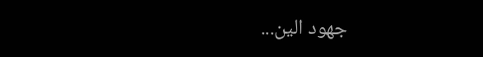جهود الين...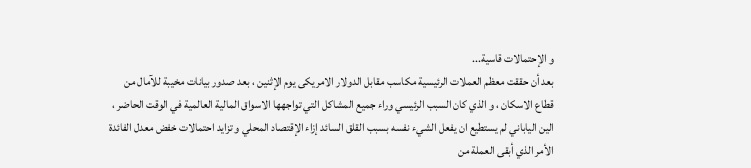و الإحتمالات قاسية...
بعد أن حققت معظم العملات الرئيسية مكاسب مقابل الدولار الامريكى يوم الإثنين ، بعد صدور بيانات مخيبة للآمال من قطاع الاسكان ، و الذي كان السبب الرئيسي وراء جميع المشاكل التي تواجهها الاسواق المالية العالمية في الوقت الحاضر ، الين الياباني لم يستطيع ان يفعل الشيء نفسه بسبب القلق السائد إزاء الإقتصاد المحلي و تزايد احتمالات خفض معدل الفائدة الأمر الذي أبقى العملة من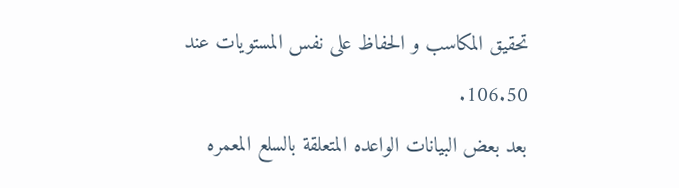تحقيق المكاسب و الحفاظ على نفس المستويات عند 106.50.
بعد بعض البيانات الواعده المتعلقة بالسلع المعمره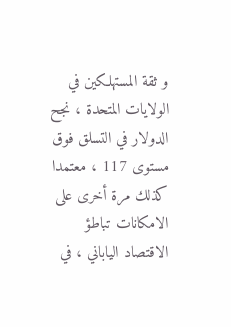و ثقة المستهلكين في الولايات المتحدة ، نجح الدولار في التسلق فوق مستوى 117 ، معتمدا كذلك مرة أخرى على الامكانات تباطؤ الاقتصاد الياباني ، في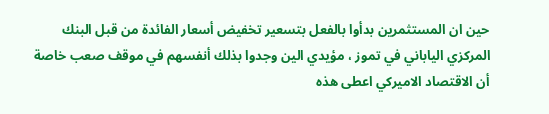حين ان المستثمرين بدأوا بالفعل بتسعير تخفيض أسعار الفائدة من قبل البنك المركزي الياباني في تموز ، مؤيدي الين وجدوا بذلك أنفسهم في موقف صعب خاصة أن الاقتصاد الاميركي اعطى هذه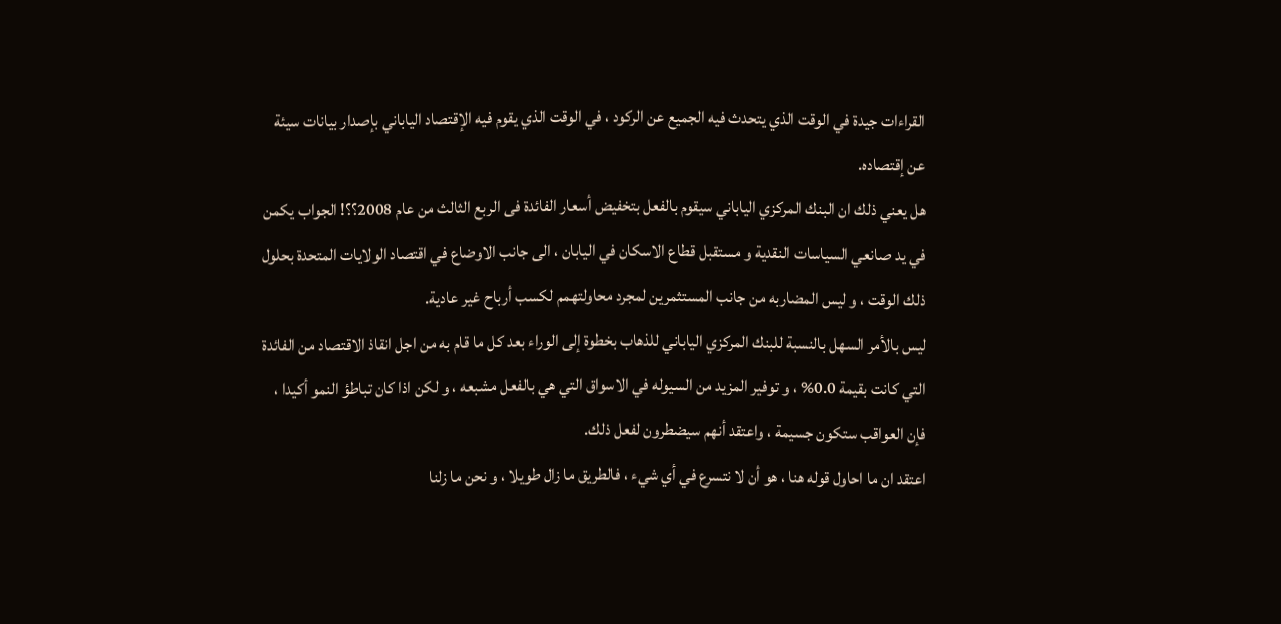القراءات جيدة في الوقت الذي يتحدث فيه الجميع عن الركود ، في الوقت الذي يقوم فيه الإقتصاد الياباني بإصدار بيانات سيئة عن إقتصاده.
هل يعني ذلك ان البنك المركزي الياباني سيقوم بالفعل بتخفيض أسعار الفائدة فى الربع الثالث من عام 2008؟؟! الجواب يكمن في يد صانعي السياسات النقدية و مستقبل قطاع الاسكان في اليابان ، الى جانب الاوضاع في اقتصاد الولايات المتحدة بحلول ذلك الوقت ، و ليس المضاربه من جانب المستثمرين لمجرد محاولتهمم لكسب أرباح غير عادية.
ليس بالأمر السهل بالنسبة للبنك المركزي الياباني للذهاب بخطوة إلى الوراء بعد كل ما قام به من اجل انقاذ الاقتصاد من الفائدة التي كانت بقيمة 0.0% ، و توفير المزيد من السيوله في الاسواق التي هي بالفعل مشبعه ، و لكن اذا كان تباطؤ النمو أكيدا ، فإن العواقب ستكون جسيمة ، واعتقد أنهم سيضطرون لفعل ذلك.
اعتقد ان ما احاول قوله هنا ، هو أن لا نتسرع في أي شيء ، فالطريق ما زال طويلا ، و نحن ما زلنا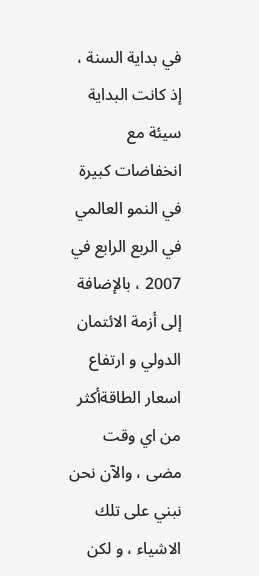في بداية السنة ، إذ كانت البداية سيئة مع انخفاضات كبيرة في النمو العالمي في الربع الرابع في 2007 ، بالإضافة إلى أزمة الائتمان الدولي و ارتفاع اسعار الطاقةأكثر من اي وقت مضى ، والآن نحن نبني على تلك الاشياء ، و لكن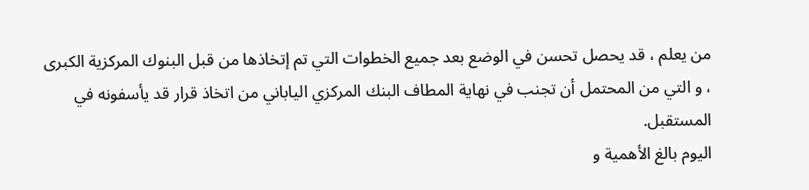من يعلم ، قد يحصل تحسن في الوضع بعد جميع الخطوات التي تم إتخاذها من قبل البنوك المركزية الكبرى ، و التي من المحتمل أن تجنب في نهاية المطاف البنك المركزي الياباني من اتخاذ قرار قد يأسفونه في المستقبل.
اليوم بالغ الأهمية و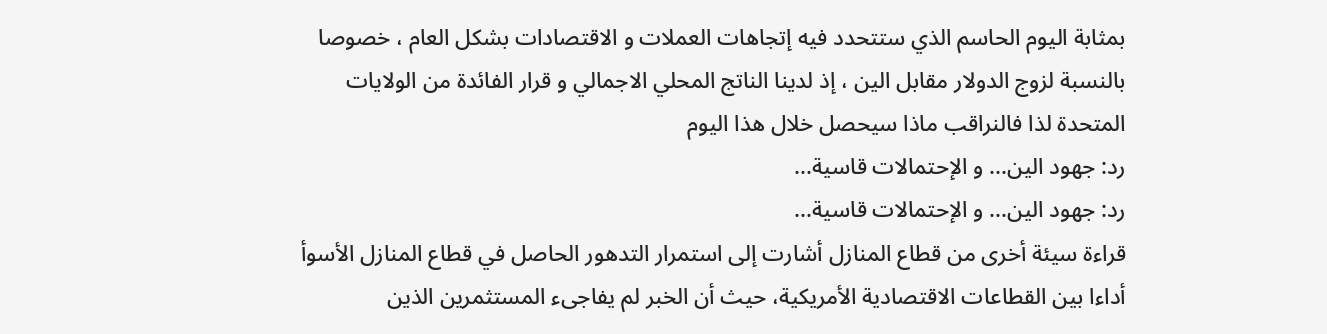بمثابة اليوم الحاسم الذي ستتحدد فيه إتجاهات العملات و الاقتصادات بشكل العام ، خصوصا بالنسبة لزوج الدولار مقابل الين ، إذ لدينا الناتج المحلي الاجمالي و قرار الفائدة من الولايات المتحدة لذا فالنراقب ماذا سيحصل خلال هذا اليوم
رد: جهود الين... و الإحتمالات قاسية...
رد: جهود الين... و الإحتمالات قاسية...
قراءة سيئة أخرى من قطاع المنازل أشارت إلى استمرار التدهور الحاصل في قطاع المنازل الأسوأ أداءا بين القطاعات الاقتصادية الأمريكية، حيث أن الخبر لم يفاجىء المستثمرين الذين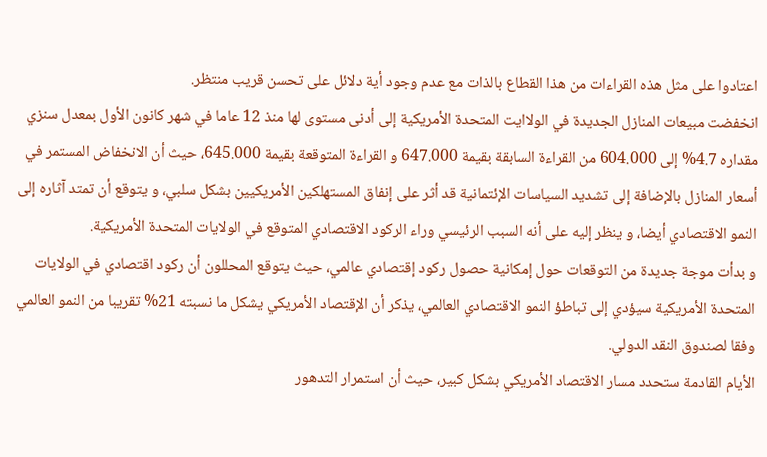اعتادوا على مثل هذه القراءات من هذا القطاع بالذات مع عدم وجود أية دلائل على تحسن قريب منتظر.
انخفضت مبيعات المنازل الجديدة في الولاايت المتحدة الأمريكية إلى أدنى مستوى لها منذ 12 عاما في شهر كانون الأول بمعدل سنزي مقداره 4.7% إلى 604.000 من القراءة السابقة بقيمة 647.000 و القراءة المتوقعة بقيمة 645.000، حيث أن الانخفاض المستمر في أسعار المنازل بالإضافة إلى تشديد السياسات الإئتمانية قد أثر على إنفاق المستهلكين الأمريكيين بشكل سلبي، و يتوقع أن تمتد آثاره إلى النمو الاقتصادي أيضا، و ينظر إليه على أنه السبب الرئيسي وراء الركود الاقتصادي المتوقع في الولايات المتحدة الأمريكية.
و بدأت موجة جديدة من التوقعات حول إمكانية حصول ركود إقتصادي عالمي، حيث يتوقع المحللون أن ركود اقتصادي في الولايات المتحدة الأمريكية سيؤدي إلى تباطؤ النمو الاقتصادي العالمي، يذكر أن الإقتصاد الأمريكي يشكل ما نسبته 21% تقريبا من النمو العالمي وفقا لصندوق النقد الدولي.
الأيام القادمة ستحدد مسار الاقتصاد الأمريكي بشكل كبير، حيث أن استمرار التدهور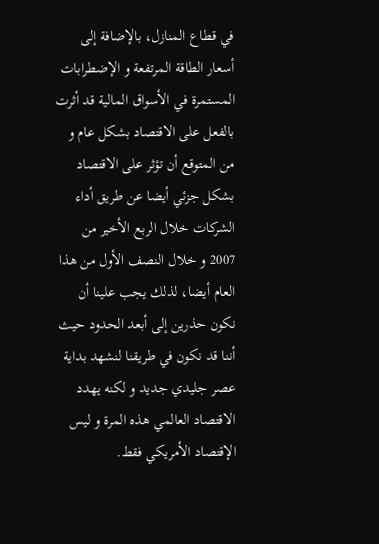في قطاع المنازل، بالإضافة إلى أسعار الطاقة المرتفعة و الإضطرابات المستمرة في الأسواق المالية قد أثرت بالفعل على الاقتصاد بشكل عام و من المتوقع أن تؤثر على الاقتصاد بشكل جزئي أيضا عن طريق أداء الشركات خلال الربع الأخير من 2007 و خلال النصف الأول من هذا العام أيضا، لذلك يجب علينا أن نكون حذرين إلى أبعد الحدود حيث أننا قد نكون في طريقنا لنشهد بداية عصر جليدي جديد و لكنه يهدد الاقتصاد العالمي هذه المرة و ليس الإقتصاد الأمريكي فقط.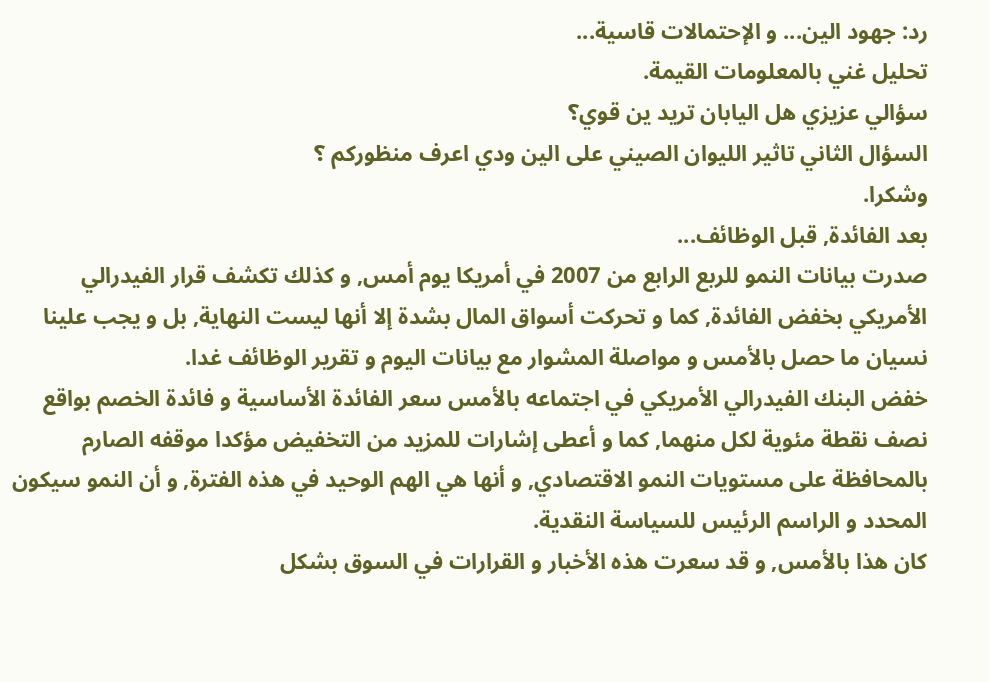رد: جهود الين... و الإحتمالات قاسية...
تحليل غني بالمعلومات القيمة.
سؤالي عزيزي هل اليابان تريد ين قوي؟
السؤال الثاني تاثير الليوان الصيني على الين ودي اعرف منظوركم ؟
وشكرا.
بعد الفائدة, قبل الوظائف...
صدرت بيانات النمو للربع الرابع من 2007 في أمريكا يوم أمس, و كذلك تكشف قرار الفيدرالي الأمريكي بخفض الفائدة, كما و تحركت أسواق المال بشدة إلا أنها ليست النهاية, بل و يجب علينا نسيان ما حصل بالأمس و مواصلة المشوار مع بيانات اليوم و تقرير الوظائف غدا.
خفض البنك الفيدرالي الأمريكي في اجتماعه بالأمس سعر الفائدة الأساسية و فائدة الخصم بواقع نصف نقطة مئوية لكل منهما, كما و أعطى إشارات للمزيد من التخفيض مؤكدا موقفه الصارم بالمحافظة على مستويات النمو الاقتصادي, و أنها هي الهم الوحيد في هذه الفترة, و أن النمو سيكون المحدد و الراسم الرئيس للسياسة النقدية.
كان هذا بالأمس, و قد سعرت هذه الأخبار و القرارات في السوق بشكل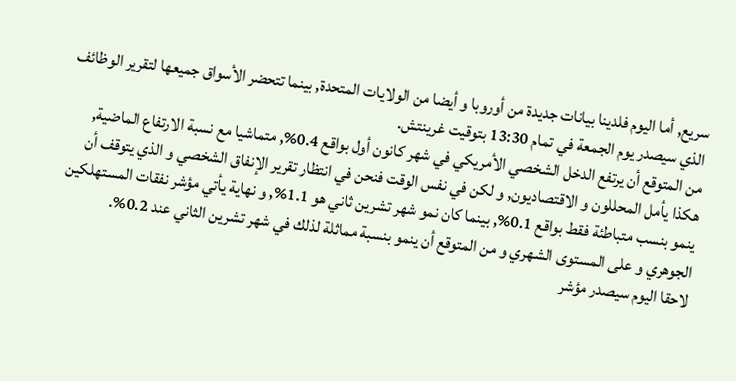سريع, أما اليوم فلدينا بيانات جديدة من أوروبا و أيضا من الولايات المتحدة, بينما تتحضر الأسواق جميعها لتقرير الوظائف الذي سيصدر يوم الجمعة في تمام 13:30 بتوقيت غرينتش.
من المتوقع أن يرتفع الدخل الشخصي الأمريكي في شهر كانون أول بواقع 0.4%, متماشيا مع نسبة الارتفاع الماضية, هكذا يأمل المحللون و الاقتصاديون, و لكن في نفس الوقت فنحن في انتظار تقرير الإنفاق الشخصي و الذي يتوقف أن ينمو بنسب متباطئة فقط بواقع 0.1%, بينما كان نمو شهر تشرين ثاني هو 1.1%, و نهاية يأتي مؤشر نفقات المستهلكين الجوهري و على المستوى الشهري و من المتوقع أن ينمو بنسبة مماثلة لذلك في شهر تشرين الثاني عند 0.2%.
لاحقا اليوم سيصدر مؤشر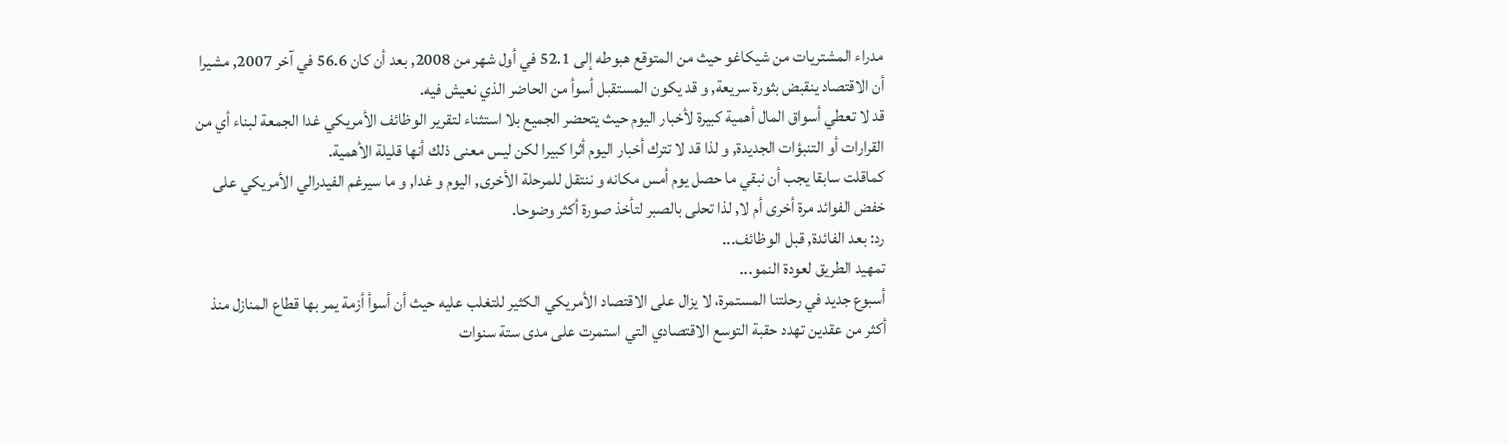مدراء المشتريات من شيكاغو حيث من المتوقع هبوطه إلى 52.1 في أول شهر من 2008, بعد أن كان 56.6 في آخر 2007, مشيرا أن الاقتصاد ينقبض بثورة سريعة, و قد يكون المستقبل أسوأ من الحاضر الذي نعيش فيه.
قد لا تعطي أسواق المال أهمية كبيرة لأخبار اليوم حيث يتحضر الجميع بلا استثناء لتقرير الوظائف الأمريكي غدا الجمعة لبناء أي من القرارات أو التنبؤات الجديدة, و لذا قد لا تترك أخبار اليوم أثرا كبيرا لكن ليس معنى ذلك أنها قليلة الأهمية.
كماقلت سابقا يجب أن نبقي ما حصل يوم أمس مكانه و ننتقل للمرحلة الأخرى, اليوم و غدا, و ما سيرغم الفيدرالي الأمريكي على خفض الفوائد مرة أخرى أم لا, لذا تحلى بالصبر لتأخذ صورة أكثر وضوحا.
رد: بعد الفائدة, قبل الوظائف...
تمهيد الطريق لعودة النمو...
أسبوع جديد في رحلتنا المستمرة، لا يزال على الاقتصاد الأمريكي الكثير للتغلب عليه حيث أن أسوأ أزمة يمر بها قطاع المنازل منذ أكثر من عقدين تهدد حقبة التوسع الاقتصادي التي استمرت على مدى ستة سنوات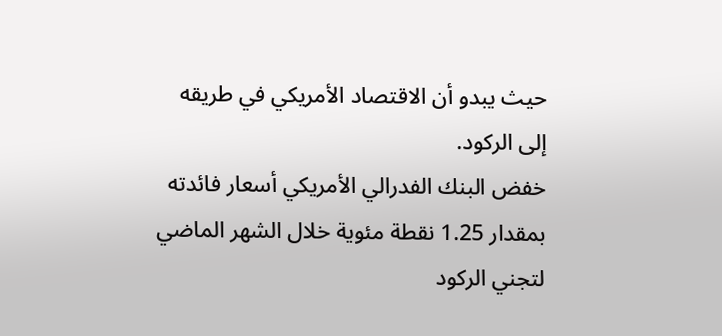حيث يبدو أن الاقتصاد الأمريكي في طريقه إلى الركود.
خفض البنك الفدرالي الأمريكي أسعار فائدته بمقدار 1.25 نقطة مئوية خلال الشهر الماضي لتجني الركود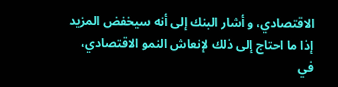الاقتصادي، و أشار البنك إلى أنه سيخفض المزيد إذا ما احتاج إلى ذلك لإنعاش النمو الاقتصادي، في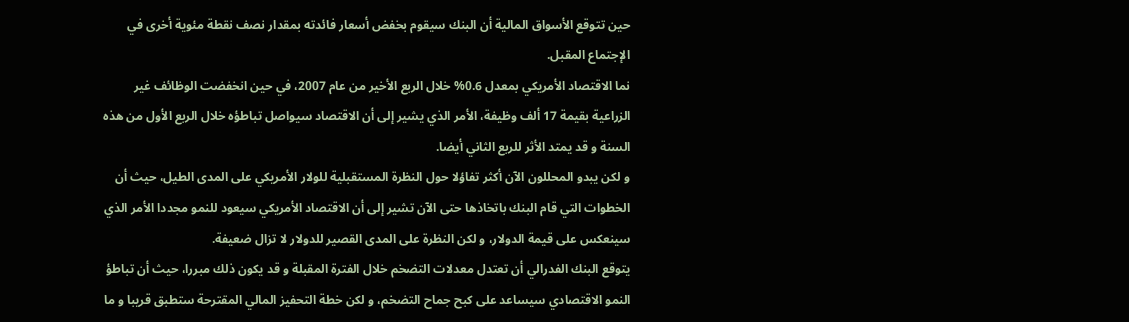حين تتوقع الأسواق المالية أن البنك سيقوم بخفض أسعار فائدته بمقدار نصف نقطة مئوية أخرى في الإجتماع المقبل.
نما الاقتصاد الأمريكي بمعدل 0.6% خلال الربع الأخير من عام 2007، في حين انخفضت الوظائف غير الزراعية بقيمة 17 ألف وظيفة، الأمر الذي يشير إلى أن الاقتصاد سيواصل تباطؤه خلال الربع الأول من هذه السنة و قد يمتد الأثر للربع الثاني أيضا.
و لكن يبدو المحللون الآن أكثر تفاؤلا حول النظرة المستقبلية للولار الأمريكي على المدى الطيل، حيث أن الخطوات التي قام البنك باتخاذها حتى الآن تشير إلى أن الاقتصاد الأمريكي سيعود للنمو مجددا الأمر الذي سينعكس على قيمة الدولار، و لكن النظرة على المدى القصير للدولار لا تزال ضعيفة.
يتوقع البنك الفدرالي أن تعتدل معدلات التضخم خلال الفترة المقبلة و قد يكون ذلك مبررا، حيث أن تباطؤ النمو الاقتصادي سيساعد على كبح جماح التضخم، و لكن خطة التحفيز المالي المقترحة ستطبق قريبا و ما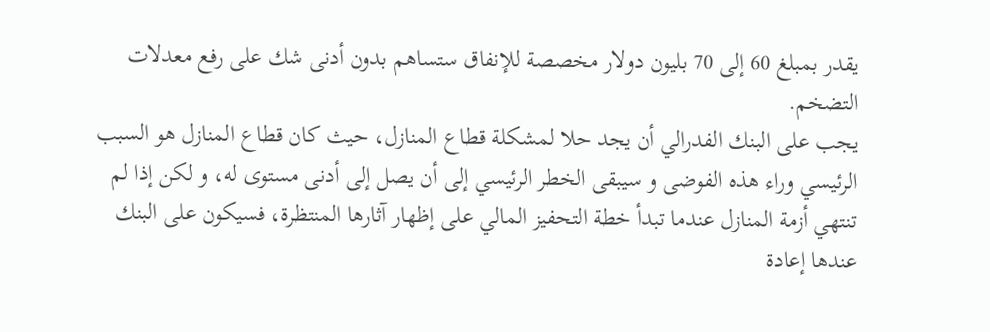يقدر بمبلغ 60 إلى 70 بليون دولار مخصصة للإنفاق ستساهم بدون أدنى شك على رفع معدلات التضخم.
يجب على البنك الفدرالي أن يجد حلا لمشكلة قطاع المنازل، حيث كان قطاع المنازل هو السبب الرئيسي وراء هذه الفوضى و سيبقى الخطر الرئيسي إلى أن يصل إلى أدنى مستوى له، و لكن إذا لم تنتهي أزمة المنازل عندما تبدأ خطة التحفيز المالي على إظهار آثارها المنتظرة، فسيكون على البنك عندها إعادة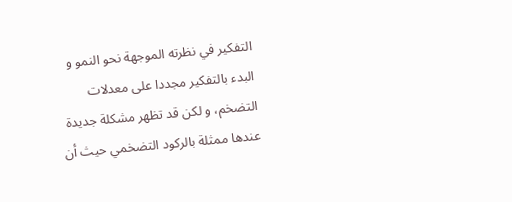التفكير في نظرته الموجهة نحو النمو و البدء بالتفكير مجددا على معدلات التضخم، و لكن قد تظهر مشكلة جديدة عندها ممثلة بالركود التضخمي حيث أن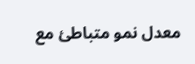معدل نمو متباطئ مع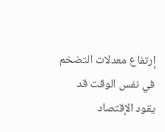إرتفاع معدلات التضخم في نفس الوقت قد يقود الإقتصاد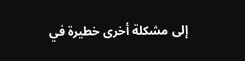إلى مشكلة أخرى خطيرة في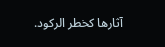آثارها كخطر الركود.